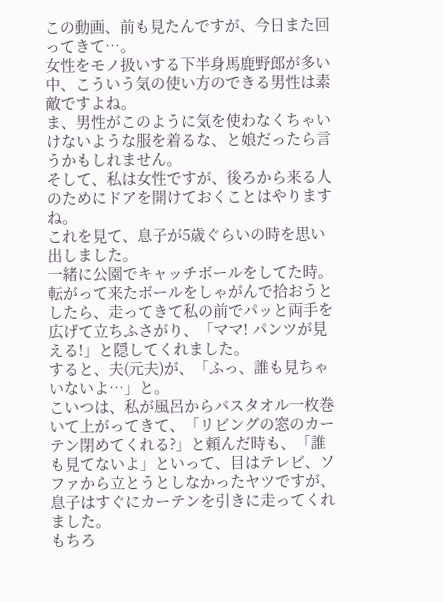この動画、前も見たんですが、今日また回ってきて…。
女性をモノ扱いする下半身馬鹿野郎が多い中、こういう気の使い方のできる男性は素敵ですよね。
ま、男性がこのように気を使わなくちゃいけないような服を着るな、と娘だったら言うかもしれません。
そして、私は女性ですが、後ろから来る人のためにドアを開けておくことはやりますね。
これを見て、息子が5歳ぐらいの時を思い出しました。
一緒に公園でキャッチボールをしてた時。
転がって来たボールをしゃがんで拾おうとしたら、走ってきて私の前でパッと両手を広げて立ちふさがり、「ママ! パンツが見える!」と隠してくれました。
すると、夫(元夫)が、「ふっ、誰も見ちゃいないよ…」と。
こいつは、私が風呂からバスタオル一枚巻いて上がってきて、「リビングの窓のカーテン閉めてくれる?」と頼んだ時も、「誰も見てないよ」といって、目はテレビ、ソファから立とうとしなかったヤツですが、息子はすぐにカーテンを引きに走ってくれました。
もちろ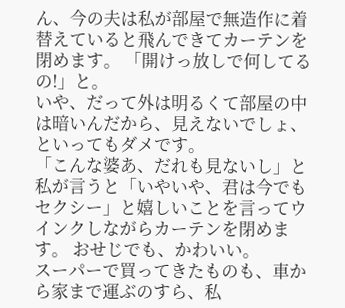ん、今の夫は私が部屋で無造作に着替えていると飛んできてカーテンを閉めます。 「開けっ放しで何してるの!」と。
いや、だって外は明るくて部屋の中は暗いんだから、見えないでしょ、といってもダメです。
「こんな婆あ、だれも見ないし」と私が言うと「いやいや、君は今でもセクシー」と嬉しいことを言ってウインクしながらカーテンを閉めます。 おせじでも、かわいい。
スーパーで買ってきたものも、車から家まで運ぶのすら、私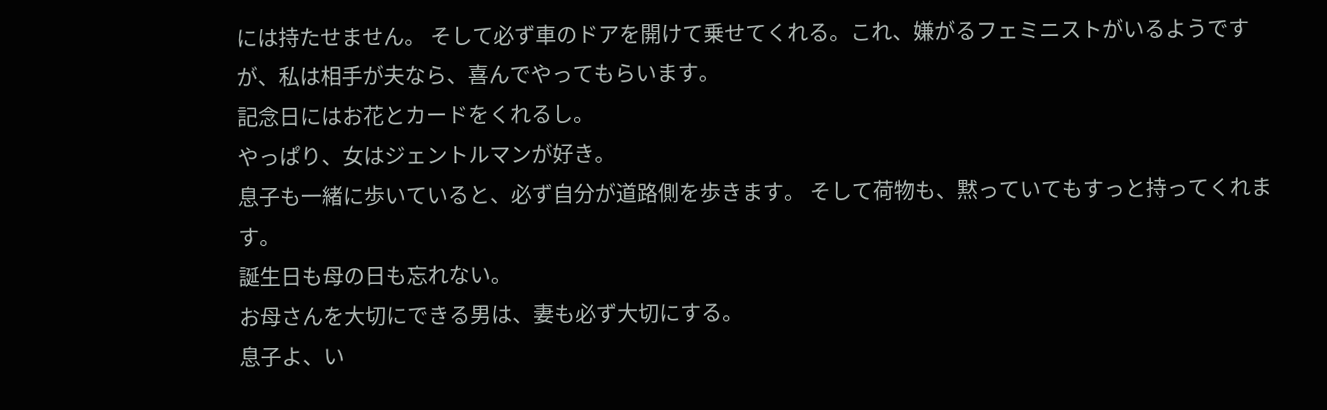には持たせません。 そして必ず車のドアを開けて乗せてくれる。これ、嫌がるフェミニストがいるようですが、私は相手が夫なら、喜んでやってもらいます。
記念日にはお花とカードをくれるし。
やっぱり、女はジェントルマンが好き。
息子も一緒に歩いていると、必ず自分が道路側を歩きます。 そして荷物も、黙っていてもすっと持ってくれます。
誕生日も母の日も忘れない。
お母さんを大切にできる男は、妻も必ず大切にする。
息子よ、い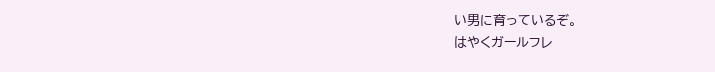い男に育っているぞ。
はやくガールフレ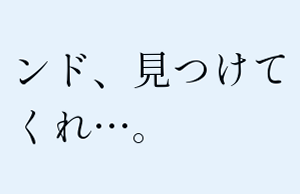ンド、見つけてくれ…。